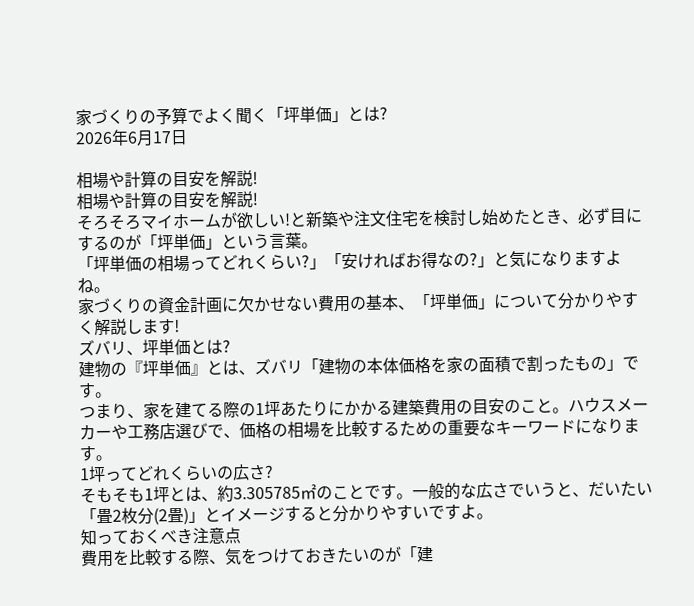家づくりの予算でよく聞く「坪単価」とは?
2026年6月17日

相場や計算の目安を解説!
相場や計算の目安を解説!
そろそろマイホームが欲しい!と新築や注文住宅を検討し始めたとき、必ず目にするのが「坪単価」という言葉。
「坪単価の相場ってどれくらい?」「安ければお得なの?」と気になりますよね。
家づくりの資金計画に欠かせない費用の基本、「坪単価」について分かりやすく解説します!
ズバリ、坪単価とは?
建物の『坪単価』とは、ズバリ「建物の本体価格を家の面積で割ったもの」です。
つまり、家を建てる際の1坪あたりにかかる建築費用の目安のこと。ハウスメーカーや工務店選びで、価格の相場を比較するための重要なキーワードになります。
1坪ってどれくらいの広さ?
そもそも1坪とは、約3.305785㎡のことです。一般的な広さでいうと、だいたい「畳2枚分(2畳)」とイメージすると分かりやすいですよ。
知っておくべき注意点
費用を比較する際、気をつけておきたいのが「建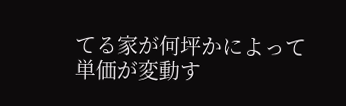てる家が何坪かによって単価が変動す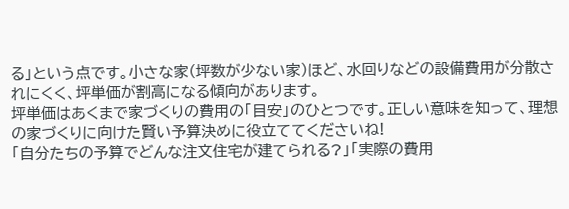る」という点です。小さな家(坪数が少ない家)ほど、水回りなどの設備費用が分散されにくく、坪単価が割高になる傾向があります。
坪単価はあくまで家づくりの費用の「目安」のひとつです。正しい意味を知って、理想の家づくりに向けた賢い予算決めに役立ててくださいね!
「自分たちの予算でどんな注文住宅が建てられる?」「実際の費用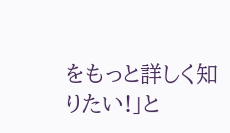をもっと詳しく知りたい!」と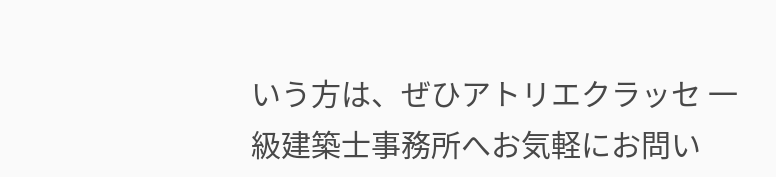いう方は、ぜひアトリエクラッセ 一級建築士事務所へお気軽にお問い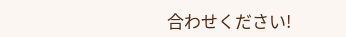合わせください!